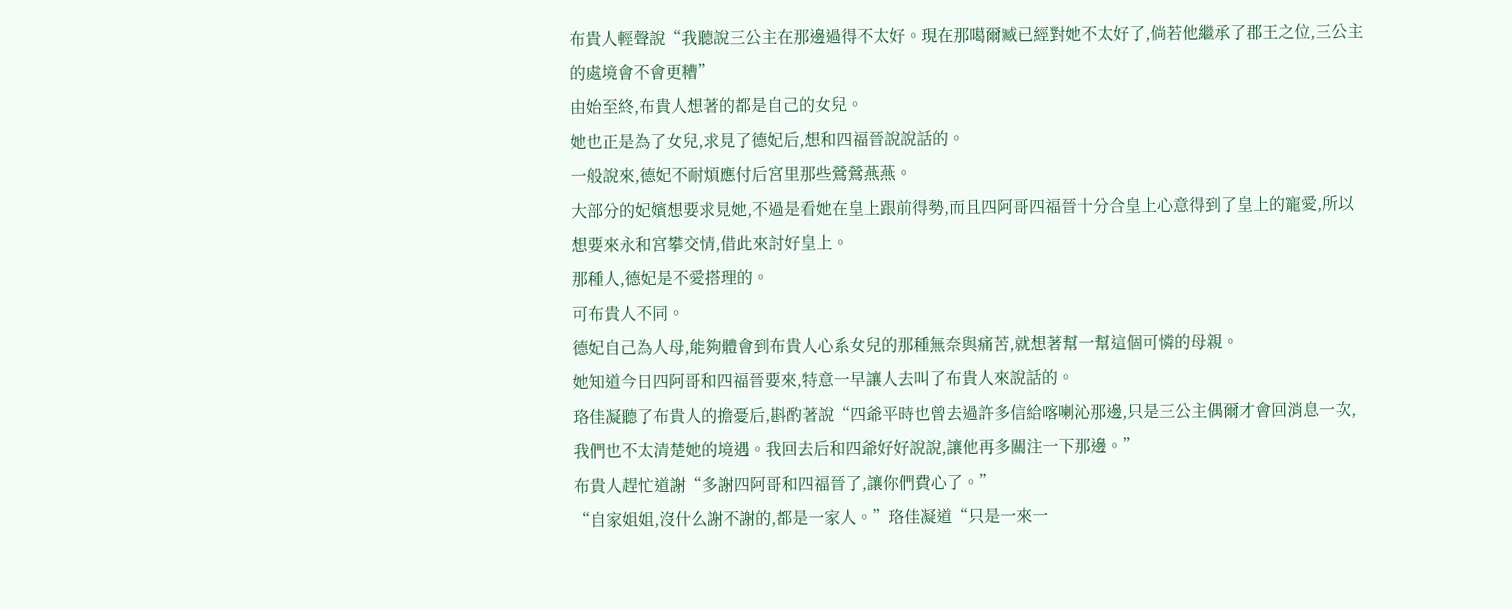布貴人輕聲說“我聽說三公主在那邊過得不太好。現在那噶爾臧已經對她不太好了,倘若他繼承了郡王之位,三公主的處境會不會更糟”
由始至終,布貴人想著的都是自己的女兒。
她也正是為了女兒,求見了德妃后,想和四福晉說說話的。
一般說來,德妃不耐煩應付后宮里那些鶯鶯燕燕。
大部分的妃嬪想要求見她,不過是看她在皇上跟前得勢,而且四阿哥四福晉十分合皇上心意得到了皇上的寵愛,所以想要來永和宮攀交情,借此來討好皇上。
那種人,德妃是不愛搭理的。
可布貴人不同。
德妃自己為人母,能夠體會到布貴人心系女兒的那種無奈與痛苦,就想著幫一幫這個可憐的母親。
她知道今日四阿哥和四福晉要來,特意一早讓人去叫了布貴人來說話的。
珞佳凝聽了布貴人的擔憂后,斟酌著說“四爺平時也曾去過許多信給喀喇沁那邊,只是三公主偶爾才會回消息一次,我們也不太清楚她的境遇。我回去后和四爺好好說說,讓他再多關注一下那邊。”
布貴人趕忙道謝“多謝四阿哥和四福晉了,讓你們費心了。”
“自家姐姐,沒什么謝不謝的,都是一家人。”珞佳凝道“只是一來一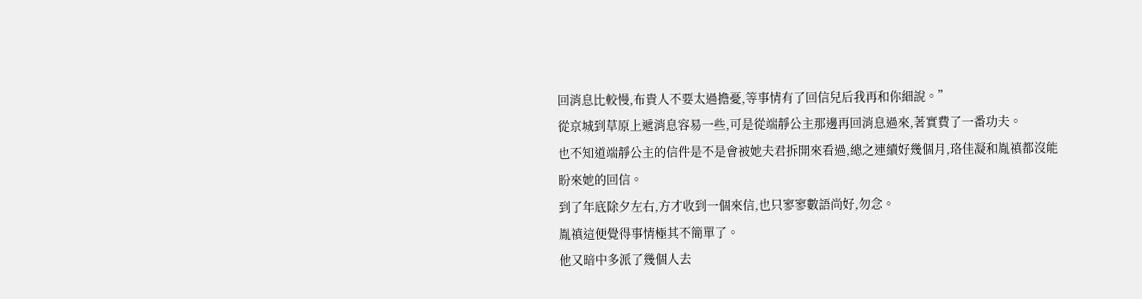回消息比較慢,布貴人不要太過擔憂,等事情有了回信兒后我再和你細說。”
從京城到草原上遞消息容易一些,可是從端靜公主那邊再回消息過來,著實費了一番功夫。
也不知道端靜公主的信件是不是會被她夫君拆開來看過,總之連續好幾個月,珞佳凝和胤禛都沒能盼來她的回信。
到了年底除夕左右,方才收到一個來信,也只寥寥數語尚好,勿念。
胤禛這便覺得事情極其不簡單了。
他又暗中多派了幾個人去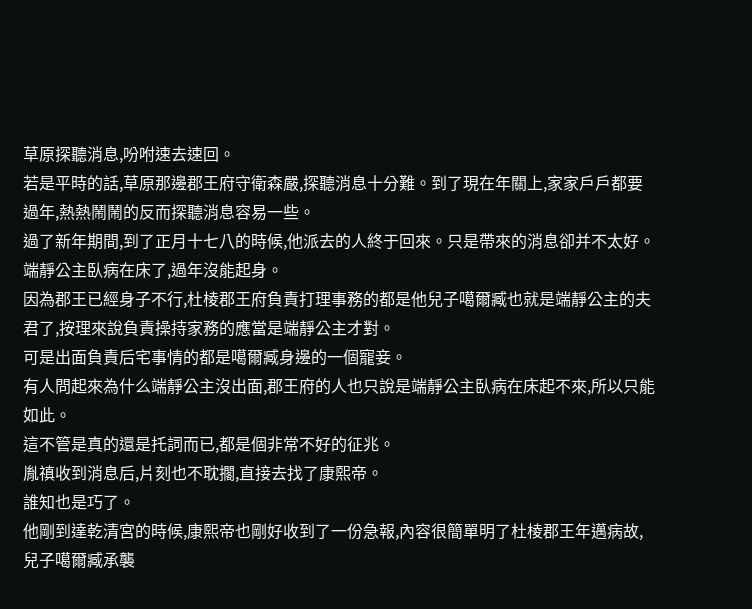草原探聽消息,吩咐速去速回。
若是平時的話,草原那邊郡王府守衛森嚴,探聽消息十分難。到了現在年關上,家家戶戶都要過年,熱熱鬧鬧的反而探聽消息容易一些。
過了新年期間,到了正月十七八的時候,他派去的人終于回來。只是帶來的消息卻并不太好。
端靜公主臥病在床了,過年沒能起身。
因為郡王已經身子不行,杜棱郡王府負責打理事務的都是他兒子噶爾臧也就是端靜公主的夫君了,按理來說負責操持家務的應當是端靜公主才對。
可是出面負責后宅事情的都是噶爾臧身邊的一個寵妾。
有人問起來為什么端靜公主沒出面,郡王府的人也只說是端靜公主臥病在床起不來,所以只能如此。
這不管是真的還是托詞而已,都是個非常不好的征兆。
胤禛收到消息后,片刻也不耽擱,直接去找了康熙帝。
誰知也是巧了。
他剛到達乾清宮的時候,康熙帝也剛好收到了一份急報,內容很簡單明了杜棱郡王年邁病故,兒子噶爾臧承襲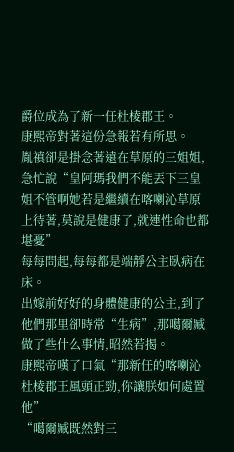爵位成為了新一任杜棱郡王。
康熙帝對著這份急報若有所思。
胤禛卻是掛念著遠在草原的三姐姐,急忙說“皇阿瑪我們不能丟下三皇姐不管啊她若是繼續在喀喇沁草原上待著,莫說是健康了,就連性命也都堪憂”
每每問起,每每都是端靜公主臥病在床。
出嫁前好好的身體健康的公主,到了他們那里卻時常“生病”,那噶爾臧做了些什么事情,昭然若揭。
康熙帝嘆了口氣“那新任的喀喇沁杜棱郡王風頭正勁,你讓朕如何處置他”
“噶爾臧既然對三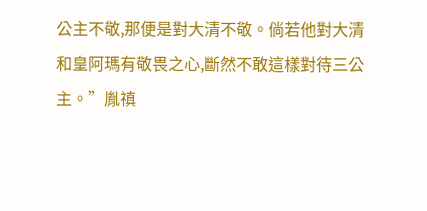公主不敬,那便是對大清不敬。倘若他對大清和皇阿瑪有敬畏之心,斷然不敢這樣對待三公主。”胤禛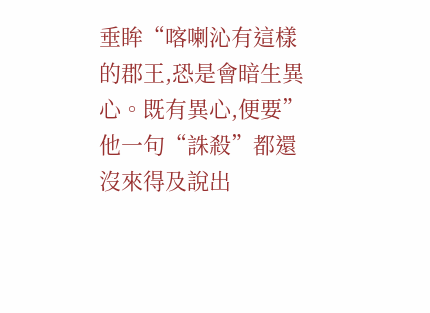垂眸“喀喇沁有這樣的郡王,恐是會暗生異心。既有異心,便要”
他一句“誅殺”都還沒來得及說出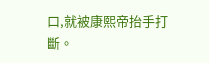口,就被康熙帝抬手打斷。